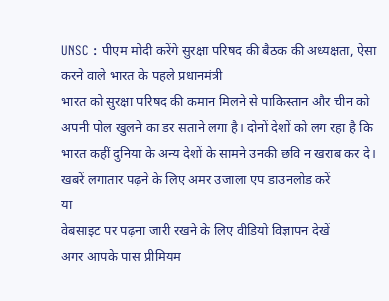UNSC : पीएम मोदी करेंगे सुरक्षा परिषद की बैठक की अध्यक्षता, ऐसा करने वाले भारत के पहले प्रधानमंत्री
भारत को सुरक्षा परिषद की कमान मिलने से पाकिस्तान और चीन को अपनी पोल खुलने का डर सताने लगा है। दोनों देशों को लग रहा है कि भारत कहीं दुनिया के अन्य देशों के सामने उनकी छवि न खराब कर दे।
खबरें लगातार पढ़ने के लिए अमर उजाला एप डाउनलोड करें
या
वेबसाइट पर पढ़ना जारी रखने के लिए वीडियो विज्ञापन देखें
अगर आपके पास प्रीमियम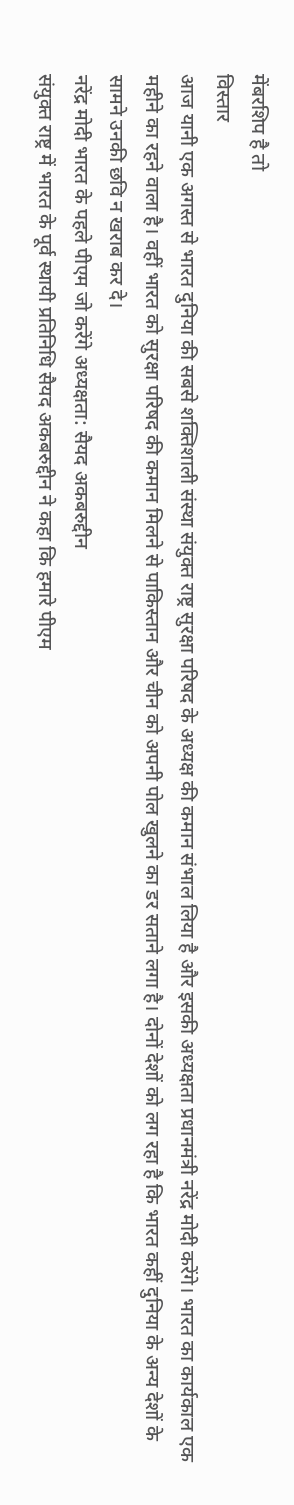मेंबरशिप है तो
विस्तार
आज यानी एक अगस्त से भारत दुनिया की सबसे शक्तिशाली संस्था संयुक्त राष्ट्र सुरक्षा परिषद के अध्यक्ष की कमान संभाल लिया है और इसकी अध्यक्षता प्रधानमंत्री नरेंद्र मोदी करेंगे। भारत का कार्यकाल एक महीने का रहने वाला है। वहीं भारत को सुरक्षा परिषद की कमान मिलने से पाकिस्तान और चीन को अपनी पोल खुलने का डर सताने लगा है। दोनों देशों को लग रहा है कि भारत कहीं दुनिया के अन्य देशों के सामने उनकी छवि न खराब कर दे।
नरेंद्र मोदी भारत के पहले पीएम जो करेंगे अध्यक्षता: सैयद अकबरुद्दीन
संयुक्त राष्ट्र में भारत के पूर्व स्थायी प्रतिनिधि सैयद अकबरुद्दीन ने कहा कि हमारे पीएम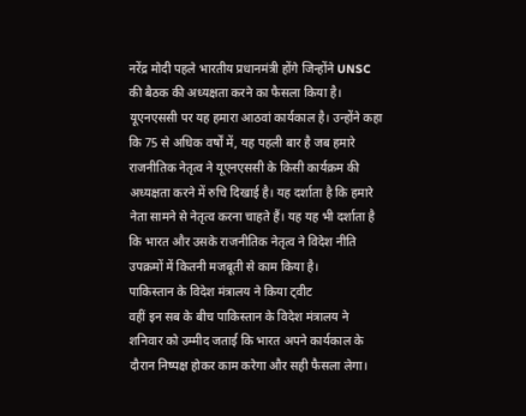नरेंद्र मोदी पहले भारतीय प्रधानमंत्री होंगे जिन्होंने UNSC की बैठक की अध्यक्षता करने का फैसला किया है। यूएनएससी पर यह हमारा आठवां कार्यकाल है। उन्होंने कहा कि 75 से अधिक वर्षों में, यह पहली बार है जब हमारे राजनीतिक नेतृत्व ने यूएनएससी के किसी कार्यक्रम की अध्यक्षता करने में रुचि दिखाई है। यह दर्शाता है कि हमारे नेता सामने से नेतृत्व करना चाहते हैं। यह यह भी दर्शाता है कि भारत और उसके राजनीतिक नेतृत्व ने विदेश नीति उपक्रमों में कितनी मजबूती से काम किया है।
पाकिस्तान के विदेश मंत्रालय ने किया ट्वीट
वहीं इन सब के बीच पाकिस्तान के विदेश मंत्रालय ने शनिवार को उम्मीद जताई कि भारत अपने कार्यकाल के दौरान निष्पक्ष होकर काम करेगा और सही फैसला लेगा।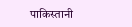पाकिस्तानी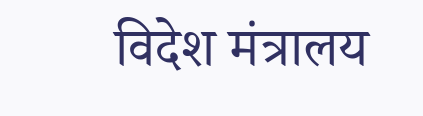विदेश मंत्रालय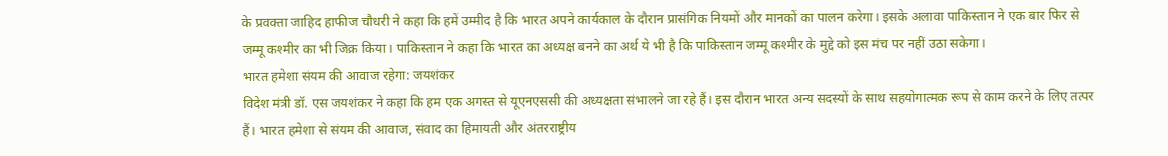के प्रवक्ता जाहिद हाफीज चौधरी ने कहा कि हमें उम्मीद है कि भारत अपने कार्यकाल के दौरान प्रासंगिक नियमों और मानकों का पालन करेगा। इसके अलावा पाकिस्तान ने एक बार फिर से जम्मू कश्मीर का भी जिक्र किया। पाकिस्तान ने कहा कि भारत का अध्यक्ष बनने का अर्थ ये भी है कि पाकिस्तान जम्मू कश्मीर के मुद्दे को इस मंच पर नहीं उठा सकेगा।
भारत हमेशा संयम की आवाज रहेगा: जयशंकर
विदेश मंत्री डॉ. एस जयशंकर ने कहा कि हम एक अगस्त से यूएनएससी की अध्यक्षता संभालने जा रहे हैं। इस दौरान भारत अन्य सदस्यों के साथ सहयोगात्मक रूप से काम करने के लिए तत्पर हैं। भारत हमेशा से संयम की आवाज, संवाद का हिमायती और अंतरराष्ट्रीय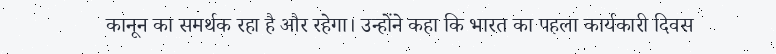कानून का समर्थक रहा है और रहेगा। उन्होंने कहा कि भारत का पहला कार्यकारी दिवस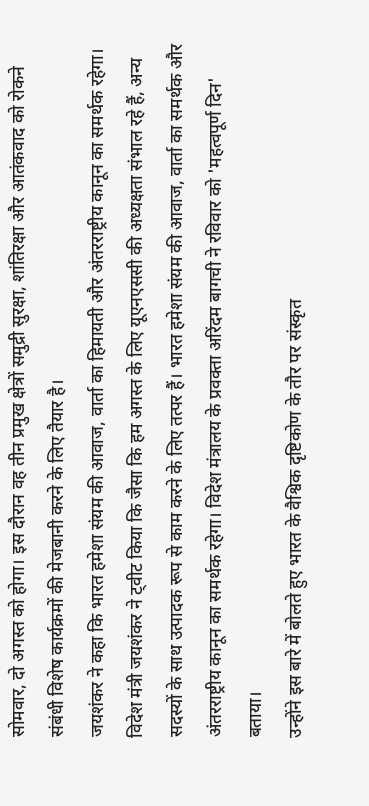सोमवार, दो अगस्त को होगा। इस दौरान वह तीन प्रमुख क्षेत्रों समुद्री सुरक्षा, शांतिरक्षा और आतंकवाद को रोकने संबंधी विशेष कार्यक्रमों की मेजबानी करने के लिए तैयार है।
जयशंकर ने कहा कि भारत हमेशा संयम की आवाज, वार्ता का हिमायती और अंतरराष्ट्रीय कानून का समर्थक रहेगा। विदेश मंत्री जयशंकर ने ट्वीट किया कि जैसा कि हम अगस्त के लिए यूएनएससी की अध्यक्षता संभाल रहे हैं, अन्य सदस्यों के साथ उत्पादक रूप से काम करने के लिए तत्पर हैं। भारत हमेशा संयम की आवाज, वार्ता का समर्थक और अंतरराष्ट्रीय कानून का समर्थक रहेगा। विदेश मंत्रालय के प्रवक्ता अरिंदम बागची ने रविवार को 'महत्वपूर्ण दिन' बताया।
उन्होंने इस बारे में बोलते हुए भारत के वैश्विक दृष्टिकोण के तौर पर संस्कृत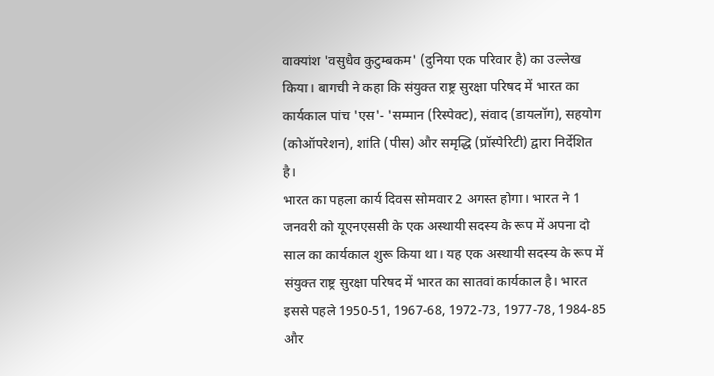वाक्यांश 'वसुधैव कुटुम्बकम' (दुनिया एक परिवार है) का उल्लेख किया। बागची ने कहा कि संयुक्त राष्ट्र सुरक्षा परिषद में भारत का कार्यकाल पांच 'एस'- 'सम्मान (रिस्पेक्ट), संवाद (डायलॉग), सहयोग (कोऑपरेशन), शांति (पीस) और समृद्धि (प्रॉस्पेरिटी) द्वारा निर्देशित है।
भारत का पहला कार्य दिवस सोमवार 2 अगस्त होगा। भारत ने 1 जनवरी को यूएनएससी के एक अस्थायी सदस्य के रूप में अपना दो साल का कार्यकाल शुरू किया था। यह एक अस्थायी सदस्य के रूप में संयुक्त राष्ट्र सुरक्षा परिषद में भारत का सातवां कार्यकाल है। भारत इससे पहले 1950-51, 1967-68, 1972-73, 1977-78, 1984-85 और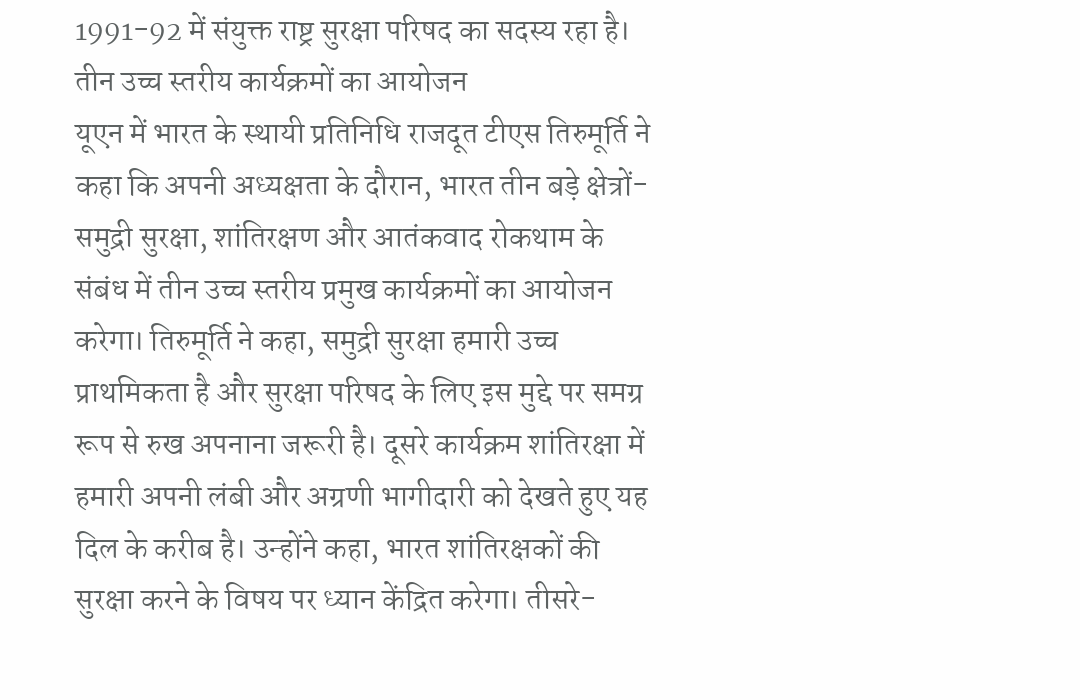1991-92 में संयुक्त राष्ट्र सुरक्षा परिषद का सदस्य रहा है।
तीन उच्च स्तरीय कार्यक्रमों का आयोजन
यूएन में भारत के स्थायी प्रतिनिधि राजदूत टीएस तिरुमूर्ति ने कहा कि अपनी अध्यक्षता के दौरान, भारत तीन बड़े क्षेत्रों- समुद्री सुरक्षा, शांतिरक्षण और आतंकवाद रोकथाम के संबंध में तीन उच्च स्तरीय प्रमुख कार्यक्रमों का आयोजन करेगा। तिरुमूर्ति ने कहा, समुद्री सुरक्षा हमारी उच्च प्राथमिकता है और सुरक्षा परिषद के लिए इस मुद्दे पर समग्र रूप से रुख अपनाना जरूरी है। दूसरे कार्यक्रम शांतिरक्षा में हमारी अपनी लंबी और अग्रणी भागीदारी को देखते हुए यह दिल के करीब है। उन्होंने कहा, भारत शांतिरक्षकों की सुरक्षा करने के विषय पर ध्यान केंद्रित करेगा। तीसरे-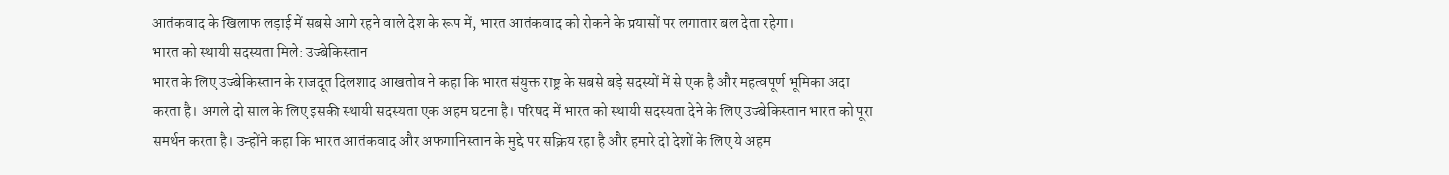आतंकवाद के खिलाफ लड़ाई में सबसे आगे रहने वाले देश के रूप में, भारत आतंकवाद को रोकने के प्रयासों पर लगातार बल देता रहेगा।
भारत को स्थायी सदस्यता मिले: उज्बेकिस्तान
भारत के लिए उज्बेकिस्तान के राजदूत दिलशाद आखतोव ने कहा कि भारत संयुक्त राष्ट्र के सबसे बड़े सदस्यों में से एक है और महत्वपूर्ण भूमिका अदा करता है। अगले दो साल के लिए इसकी स्थायी सदस्यता एक अहम घटना है। परिषद में भारत को स्थायी सदस्यता देने के लिए उज्बेकिस्तान भारत को पूरा समर्थन करता है। उन्होंने कहा कि भारत आतंकवाद और अफगानिस्तान के मुद्दे पर सक्रिय रहा है और हमारे दो देशों के लिए ये अहम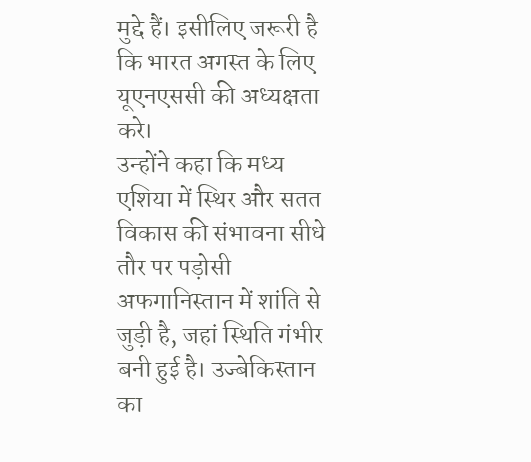मुद्दे हैं। इसीलिए जरूरी है कि भारत अगस्त के लिए यूएनएससी की अध्यक्षता करे।
उन्होंने कहा कि मध्य एशिया में स्थिर और सतत विकास की संभावना सीधे तौर पर पड़ोसी अफगानिस्तान में शांति से जुड़ी है, जहां स्थिति गंभीर बनी हुई है। उज्बेकिस्तान का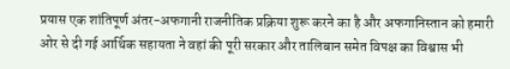प्रयास एक शांतिपूर्ण अंतर-अफगानी राजनीतिक प्रक्रिया शुरू करने का है और अफगानिस्तान को हमारी ओर से दी गई आर्थिक सहायता ने वहां की पूरी सरकार और तालिबान समेत विपक्ष का विश्वास भी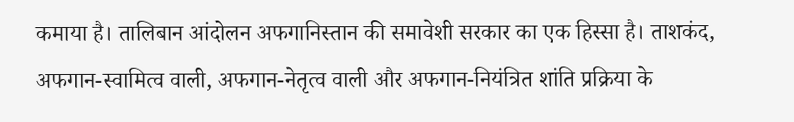कमाया है। तालिबान आंदोलन अफगानिस्तान की समावेशी सरकार का एक हिस्सा है। ताशकंद, अफगान-स्वामित्व वाली, अफगान-नेतृत्व वाली और अफगान-नियंत्रित शांति प्रक्रिया के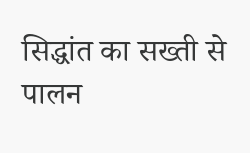सिद्धांत का सख्ती से पालन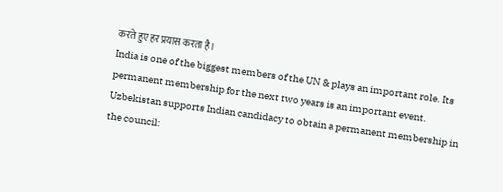करते हुए हर प्रयास करता है।
India is one of the biggest members of the UN & plays an important role. Its permanent membership for the next two years is an important event. Uzbekistan supports Indian candidacy to obtain a permanent membership in the council: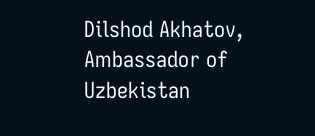Dilshod Akhatov, Ambassador of Uzbekistan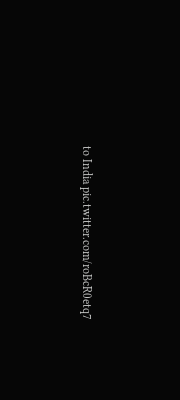to India pic.twitter.com/roBcR0etq7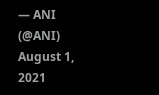— ANI (@ANI) August 1, 2021